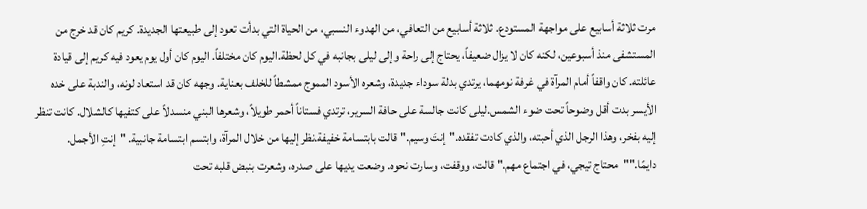مرت ثلاثة أسابيع على مواجهة المستودع. ثلاثة أسابيع من التعافي، من الهدوء النسبي، من الحياة التي بدأت تعود إلى طبيعتها الجديدة. كريم كان قد خرج من المستشفى منذ أسبوعين، لكنه كان لا يزال ضعيفاً، يحتاج إلى راحة وإلى ليلى بجانبه في كل لحظة.اليوم كان مختلفاً. اليوم كان أول يوم يعود فيه كريم إلى قيادة عائلته. كان واقفاً أمام المرآة في غرفة نومهما، يرتدي بدلة سوداء جديدة، وشعره الأسود المموج ممشطاً للخلف بعناية. وجهه كان قد استعاد لونه، والندبة على خده الأيسر بدت أقل وضوحاً تحت ضوء الشمس.ليلى كانت جالسة على حافة السرير، ترتدي فستاناً أحمر طويلاً، وشعرها البني منسدلاً على كتفيها كالشلال. كانت تنظر إليه بفخر، وهذا الرجل الذي أحبته، والذي كادت تفقده."إنتَ وسيم." قالت بابتسامة خفيفة.نظر إليها من خلال المرآة، وابتسم ابتسامة جانبية. "إنتِ الأجمل. دايمًا.""محتاج تيجي، في اجتماع مهم." قالت، ووقفت، وسارت نحوه. وضعت يديها على صدره، وشعرت بنبض قلبه تحت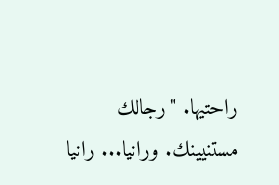راحتيها. "رجالك مستنيينك. ورانيا... رانيا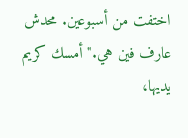اختفت من أسبوعين. محدش عارف فين هي."أمسك كريم يديها،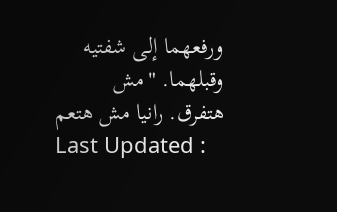ورفعهما إلى شفتيه وقبلهما. "مش هتفرق. رانيا مش هتعم
Last Updated :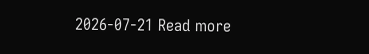2026-07-21 Read more